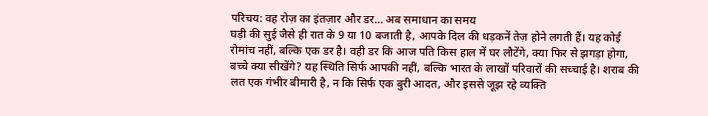परिचय: वह रोज़ का इंतज़ार और डर… अब समाधान का समय
घड़ी की सुई जैसे ही रात के 9 या 10 बजाती है, आपके दिल की धड़कनें तेज़ होने लगती हैं। यह कोई रोमांच नहीं, बल्कि एक डर है। वही डर कि आज पति किस हाल में घर लौटेंगे, क्या फिर से झगड़ा होगा, बच्चे क्या सीखेंगे? यह स्थिति सिर्फ आपकी नहीं, बल्कि भारत के लाखों परिवारों की सच्चाई है। शराब की लत एक गंभीर बीमारी है, न कि सिर्फ एक बुरी आदत, और इससे जूझ रहे व्यक्ति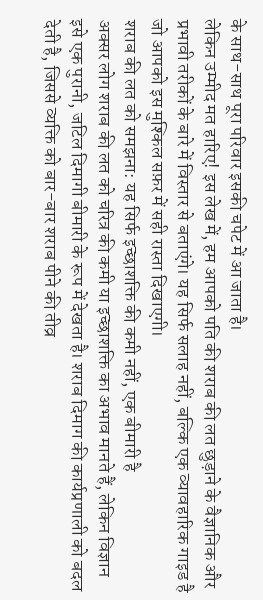के साथ-साथ पूरा परिवार इसकी चपेट में आ जाता है।
लेकिन उम्मीद मत हारिए! इस लेख में, हम आपको पति की शराब की लत छुड़ाने के वैज्ञानिक और प्रभावी तरीकों के बारे में विस्तार से बताएंगे। यह सिर्फ सलाह नहीं, बल्कि एक व्यावहारिक गाइड है जो आपको इस मुश्किल सफ़र में सही रास्ता दिखाएगी।
शराब की लत को समझना: यह सिर्फ इच्छाशक्ति की कमी नहीं, एक बीमारी है
अक्सर लोग शराब की लत को चरित्र की कमी या इच्छाशक्ति का अभाव मानते हैं, लेकिन विज्ञान इसे एक पुरानी, जटिल दिमागी बीमारी के रूप में देखता है। शराब दिमाग की कार्यप्रणाली को बदल देती है, जिससे व्यक्ति को बार-बार शराब पीने की तीव्र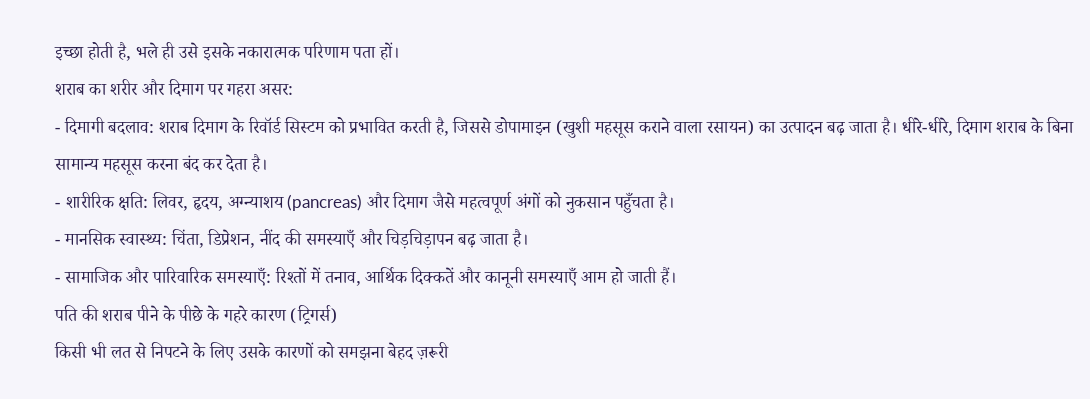इच्छा होती है, भले ही उसे इसके नकारात्मक परिणाम पता हों।
शराब का शरीर और दिमाग पर गहरा असर:
- दिमागी बदलाव: शराब दिमाग के रिवॉर्ड सिस्टम को प्रभावित करती है, जिससे डोपामाइन (खुशी महसूस कराने वाला रसायन) का उत्पादन बढ़ जाता है। धीरे-धीरे, दिमाग शराब के बिना सामान्य महसूस करना बंद कर देता है।
- शारीरिक क्षति: लिवर, हृदय, अग्न्याशय (pancreas) और दिमाग जैसे महत्वपूर्ण अंगों को नुकसान पहुँचता है।
- मानसिक स्वास्थ्य: चिंता, डिप्रेशन, नींद की समस्याएँ और चिड़चिड़ापन बढ़ जाता है।
- सामाजिक और पारिवारिक समस्याएँ: रिश्तों में तनाव, आर्थिक दिक्कतें और कानूनी समस्याएँ आम हो जाती हैं।
पति की शराब पीने के पीछे के गहरे कारण (ट्रिगर्स)
किसी भी लत से निपटने के लिए उसके कारणों को समझना बेहद ज़रूरी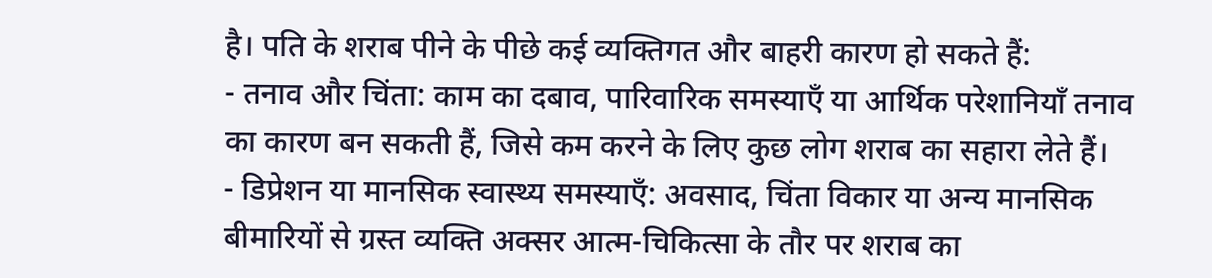है। पति के शराब पीने के पीछे कई व्यक्तिगत और बाहरी कारण हो सकते हैं:
- तनाव और चिंता: काम का दबाव, पारिवारिक समस्याएँ या आर्थिक परेशानियाँ तनाव का कारण बन सकती हैं, जिसे कम करने के लिए कुछ लोग शराब का सहारा लेते हैं।
- डिप्रेशन या मानसिक स्वास्थ्य समस्याएँ: अवसाद, चिंता विकार या अन्य मानसिक बीमारियों से ग्रस्त व्यक्ति अक्सर आत्म-चिकित्सा के तौर पर शराब का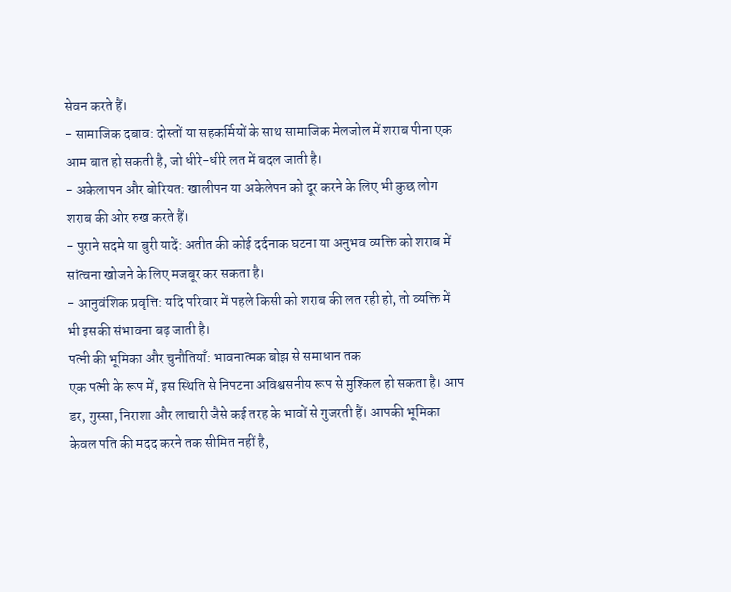सेवन करते हैं।
- सामाजिक दबाव: दोस्तों या सहकर्मियों के साथ सामाजिक मेलजोल में शराब पीना एक आम बात हो सकती है, जो धीरे-धीरे लत में बदल जाती है।
- अकेलापन और बोरियत: खालीपन या अकेलेपन को दूर करने के लिए भी कुछ लोग शराब की ओर रुख करते हैं।
- पुराने सदमे या बुरी यादें: अतीत की कोई दर्दनाक घटना या अनुभव व्यक्ति को शराब में सांत्वना खोजने के लिए मजबूर कर सकता है।
- आनुवंशिक प्रवृत्ति: यदि परिवार में पहले किसी को शराब की लत रही हो, तो व्यक्ति में भी इसकी संभावना बढ़ जाती है।
पत्नी की भूमिका और चुनौतियाँ: भावनात्मक बोझ से समाधान तक
एक पत्नी के रूप में, इस स्थिति से निपटना अविश्वसनीय रूप से मुश्किल हो सकता है। आप डर, गुस्सा, निराशा और लाचारी जैसे कई तरह के भावों से गुजरती हैं। आपकी भूमिका केवल पति की मदद करने तक सीमित नहीं है,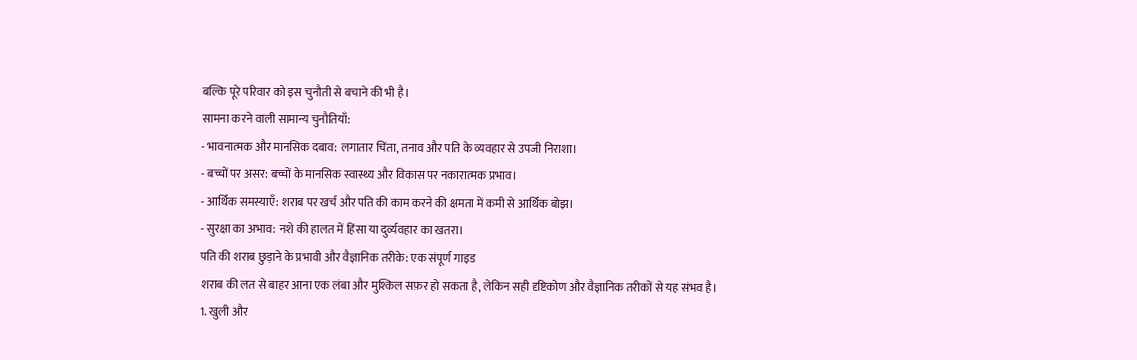बल्कि पूरे परिवार को इस चुनौती से बचाने की भी है।
सामना करने वाली सामान्य चुनौतियाँ:
- भावनात्मक और मानसिक दबाव: लगातार चिंता, तनाव और पति के व्यवहार से उपजी निराशा।
- बच्चों पर असर: बच्चों के मानसिक स्वास्थ्य और विकास पर नकारात्मक प्रभाव।
- आर्थिक समस्याएँ: शराब पर खर्च और पति की काम करने की क्षमता में कमी से आर्थिक बोझ।
- सुरक्षा का अभाव: नशे की हालत में हिंसा या दुर्व्यवहार का खतरा।
पति की शराब छुड़ाने के प्रभावी और वैज्ञानिक तरीके: एक संपूर्ण गाइड
शराब की लत से बाहर आना एक लंबा और मुश्किल सफ़र हो सकता है, लेकिन सही दृष्टिकोण और वैज्ञानिक तरीकों से यह संभव है।
1. खुली और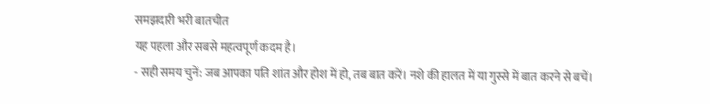समझदारी भरी बातचीत
यह पहला और सबसे महत्वपूर्ण कदम है।
- सही समय चुनें: जब आपका पति शांत और होश में हो, तब बात करें। नशे की हालत में या गुस्से में बात करने से बचें।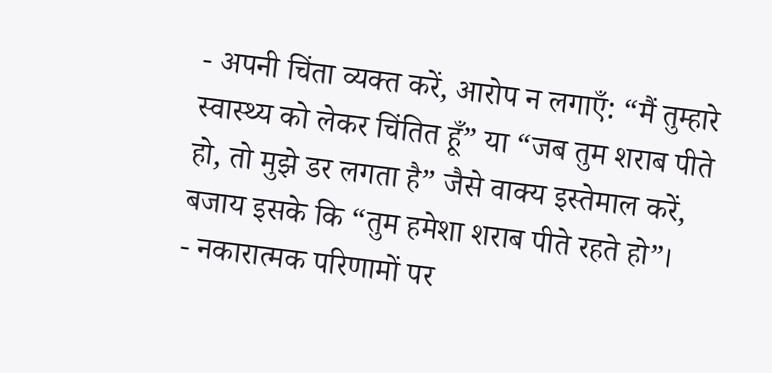- अपनी चिंता व्यक्त करें, आरोप न लगाएँ: “मैं तुम्हारे स्वास्थ्य को लेकर चिंतित हूँ” या “जब तुम शराब पीते हो, तो मुझे डर लगता है” जैसे वाक्य इस्तेमाल करें, बजाय इसके कि “तुम हमेशा शराब पीते रहते हो”।
- नकारात्मक परिणामों पर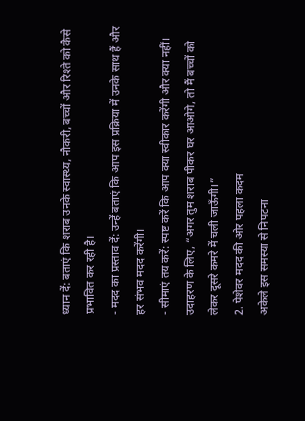ध्यान दें: बताएं कि शराब उनके स्वास्थ्य, नौकरी, बच्चों और रिश्ते को कैसे प्रभावित कर रही है।
- मदद का प्रस्ताव दें: उन्हें बताएं कि आप इस प्रक्रिया में उनके साथ हैं और हर संभव मदद करेंगी।
- सीमाएं तय करें: स्पष्ट करें कि आप क्या स्वीकार करेंगी और क्या नहीं। उदाहरण के लिए, “अगर तुम शराब पीकर घर आओगे, तो मैं बच्चों को लेकर दूसरे कमरे में चली जाऊँगी।”
2. पेशेवर मदद की ओर पहला कदम
अकेले इस समस्या से निपटना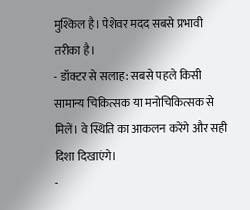मुश्किल है। पेशेवर मदद सबसे प्रभावी तरीका है।
- डॉक्टर से सलाह: सबसे पहले किसी सामान्य चिकित्सक या मनोचिकित्सक से मिलें। वे स्थिति का आकलन करेंगे और सही दिशा दिखाएंगे।
-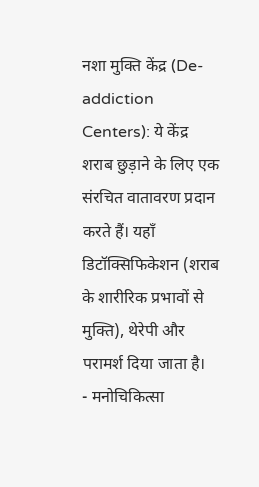नशा मुक्ति केंद्र (De-addiction Centers): ये केंद्र शराब छुड़ाने के लिए एक संरचित वातावरण प्रदान करते हैं। यहाँ डिटॉक्सिफिकेशन (शराब के शारीरिक प्रभावों से मुक्ति), थेरेपी और परामर्श दिया जाता है।
- मनोचिकित्सा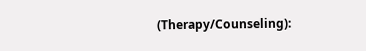(Therapy/Counseling):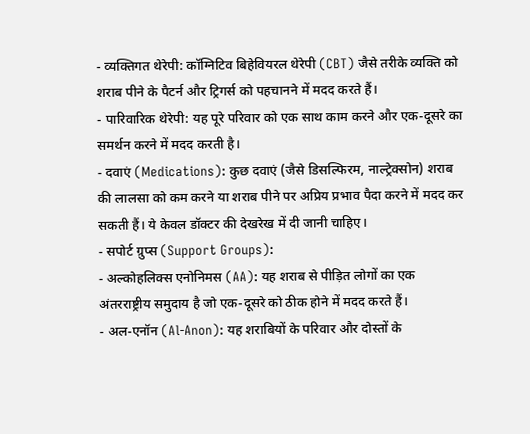- व्यक्तिगत थेरेपी: कॉग्निटिव बिहेवियरल थेरेपी (CBT) जैसे तरीके व्यक्ति को शराब पीने के पैटर्न और ट्रिगर्स को पहचानने में मदद करते हैं।
- पारिवारिक थेरेपी: यह पूरे परिवार को एक साथ काम करने और एक-दूसरे का समर्थन करने में मदद करती है।
- दवाएं (Medications): कुछ दवाएं (जैसे डिसल्फिरम, नाल्ट्रेक्सोन) शराब की लालसा को कम करने या शराब पीने पर अप्रिय प्रभाव पैदा करने में मदद कर सकती हैं। ये केवल डॉक्टर की देखरेख में दी जानी चाहिए।
- सपोर्ट ग्रुप्स (Support Groups):
- अल्कोहलिक्स एनोनिमस (AA): यह शराब से पीड़ित लोगों का एक अंतरराष्ट्रीय समुदाय है जो एक-दूसरे को ठीक होने में मदद करते हैं।
- अल-एनॉन (Al-Anon): यह शराबियों के परिवार और दोस्तों के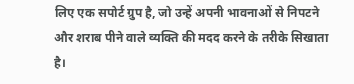लिए एक सपोर्ट ग्रुप है, जो उन्हें अपनी भावनाओं से निपटने और शराब पीने वाले व्यक्ति की मदद करने के तरीके सिखाता है।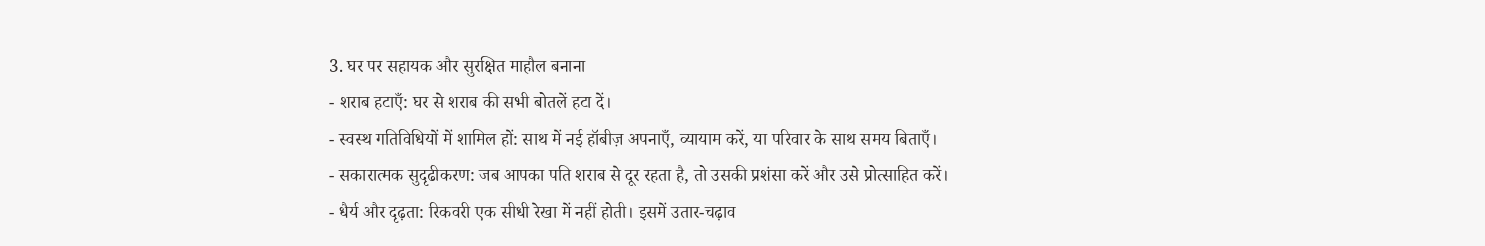3. घर पर सहायक और सुरक्षित माहौल बनाना
- शराब हटाएँ: घर से शराब की सभी बोतलें हटा दें।
- स्वस्थ गतिविधियों में शामिल हों: साथ में नई हॉबीज़ अपनाएँ, व्यायाम करें, या परिवार के साथ समय बिताएँ।
- सकारात्मक सुदृढीकरण: जब आपका पति शराब से दूर रहता है, तो उसकी प्रशंसा करें और उसे प्रोत्साहित करें।
- धैर्य और दृढ़ता: रिकवरी एक सीधी रेखा में नहीं होती। इसमें उतार-चढ़ाव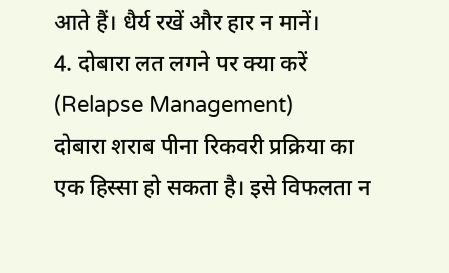आते हैं। धैर्य रखें और हार न मानें।
4. दोबारा लत लगने पर क्या करें (Relapse Management)
दोबारा शराब पीना रिकवरी प्रक्रिया का एक हिस्सा हो सकता है। इसे विफलता न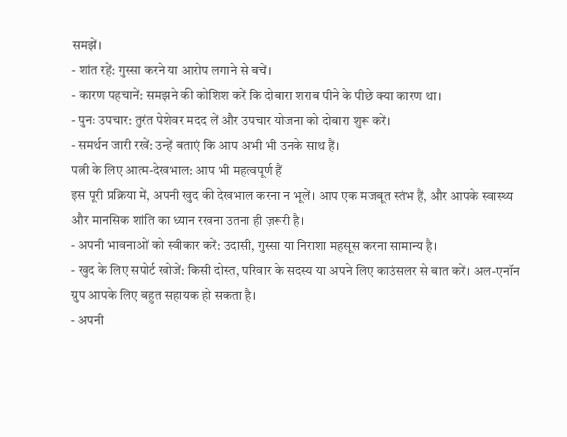समझें।
- शांत रहें: गुस्सा करने या आरोप लगाने से बचें।
- कारण पहचानें: समझने की कोशिश करें कि दोबारा शराब पीने के पीछे क्या कारण था।
- पुनः उपचार: तुरंत पेशेवर मदद लें और उपचार योजना को दोबारा शुरू करें।
- समर्थन जारी रखें: उन्हें बताएं कि आप अभी भी उनके साथ हैं।
पत्नी के लिए आत्म-देखभाल: आप भी महत्वपूर्ण हैं
इस पूरी प्रक्रिया में, अपनी खुद की देखभाल करना न भूलें। आप एक मजबूत स्तंभ हैं, और आपके स्वास्थ्य और मानसिक शांति का ध्यान रखना उतना ही ज़रूरी है।
- अपनी भावनाओं को स्वीकार करें: उदासी, गुस्सा या निराशा महसूस करना सामान्य है।
- खुद के लिए सपोर्ट खोजें: किसी दोस्त, परिवार के सदस्य या अपने लिए काउंसलर से बात करें। अल-एनॉन ग्रुप आपके लिए बहुत सहायक हो सकता है।
- अपनी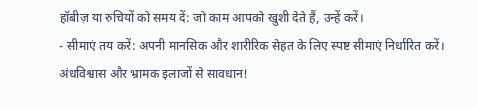हॉबीज़ या रुचियों को समय दें: जो काम आपको खुशी देते हैं, उन्हें करें।
- सीमाएं तय करें: अपनी मानसिक और शारीरिक सेहत के लिए स्पष्ट सीमाएं निर्धारित करें।
अंधविश्वास और भ्रामक इलाजों से सावधान!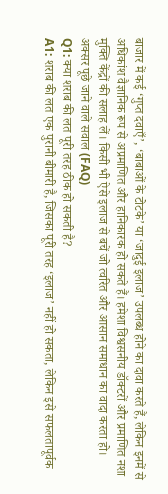बाजार में कई ‘गुप्त दवाएँ’, ‘बाबाओं के टोटके’ या ‘जादुई इलाज’ उपलब्ध होने का दावा करते हैं, लेकिन इनमें से अधिकांश वैज्ञानिक रूप से अप्रमाणित और हानिकारक हो सकते हैं। हमेशा विश्वसनीय डॉक्टरों और प्रमाणित नशा मुक्ति केंद्रों की सलाह लें। किसी भी ऐसे इलाज से बचें जो त्वरित और आसान समाधान का वादा करता हो।
अक्सर पूछे जाने वाले सवाल (FAQ)
Q1: क्या शराब की लत पूरी तरह ठीक हो सकती है?
A1: शराब की लत एक पुरानी बीमारी है, जिसका पूरी तरह ‘इलाज’ नहीं हो सकता, लेकिन इसे सफलतापूर्वक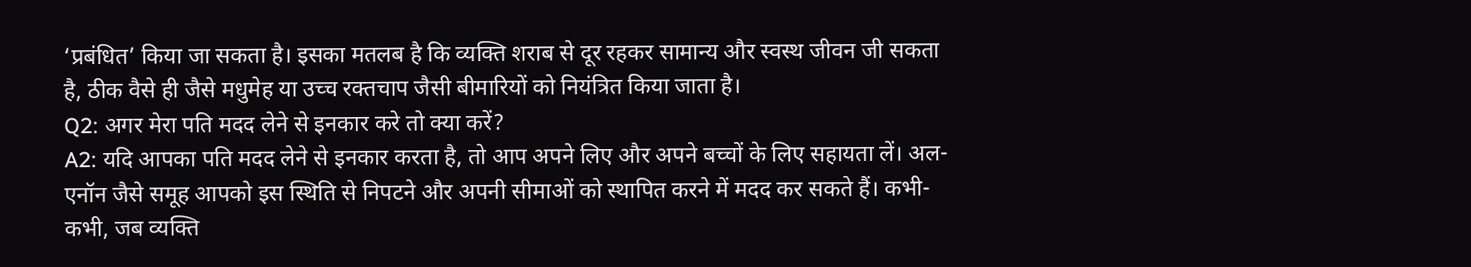‘प्रबंधित’ किया जा सकता है। इसका मतलब है कि व्यक्ति शराब से दूर रहकर सामान्य और स्वस्थ जीवन जी सकता है, ठीक वैसे ही जैसे मधुमेह या उच्च रक्तचाप जैसी बीमारियों को नियंत्रित किया जाता है।
Q2: अगर मेरा पति मदद लेने से इनकार करे तो क्या करें?
A2: यदि आपका पति मदद लेने से इनकार करता है, तो आप अपने लिए और अपने बच्चों के लिए सहायता लें। अल-एनॉन जैसे समूह आपको इस स्थिति से निपटने और अपनी सीमाओं को स्थापित करने में मदद कर सकते हैं। कभी-कभी, जब व्यक्ति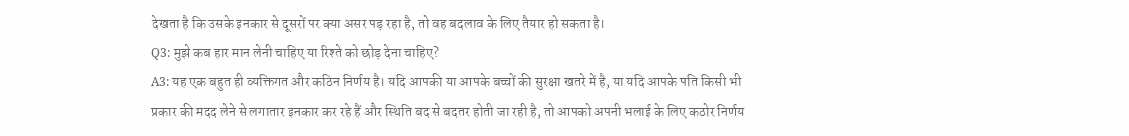देखता है कि उसके इनकार से दूसरों पर क्या असर पड़ रहा है, तो वह बदलाव के लिए तैयार हो सकता है।
Q3: मुझे कब हार मान लेनी चाहिए या रिश्ते को छोड़ देना चाहिए?
A3: यह एक बहुत ही व्यक्तिगत और कठिन निर्णय है। यदि आपकी या आपके बच्चों की सुरक्षा खतरे में है, या यदि आपके पति किसी भी प्रकार की मदद लेने से लगातार इनकार कर रहे हैं और स्थिति बद से बदतर होती जा रही है, तो आपको अपनी भलाई के लिए कठोर निर्णय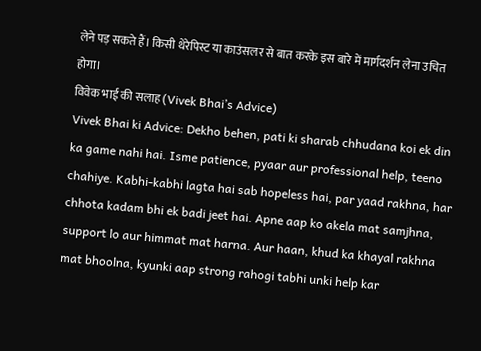लेने पड़ सकते हैं। किसी थेरेपिस्ट या काउंसलर से बात करके इस बारे में मार्गदर्शन लेना उचित होगा।
विवेक भाई की सलाह (Vivek Bhai’s Advice)
Vivek Bhai ki Advice: Dekho behen, pati ki sharab chhudana koi ek din ka game nahi hai. Isme patience, pyaar aur professional help, teeno chahiye. Kabhi-kabhi lagta hai sab hopeless hai, par yaad rakhna, har chhota kadam bhi ek badi jeet hai. Apne aap ko akela mat samjhna, support lo aur himmat mat harna. Aur haan, khud ka khayal rakhna mat bhoolna, kyunki aap strong rahogi tabhi unki help kar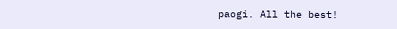paogi. All the best!